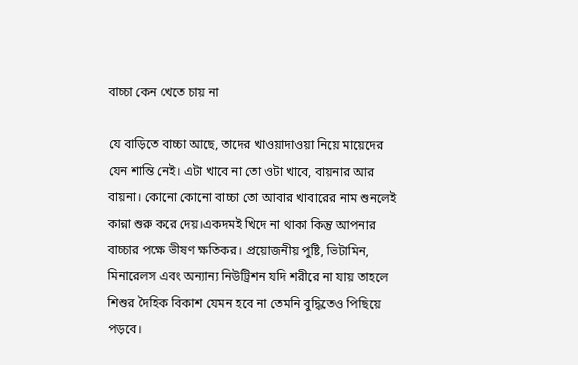বাচ্চা কেন খেতে চায় না

যে বাড়িতে বাচ্চা আছে, তাদের খাওয়াদাওয়া নিয়ে মায়েদের যেন শান্তি নেই। এটা খাবে না তো ওটা খাবে, বায়নার আর বায়না। কোনো কোনো বাচ্চা তো আবার খাবারের নাম শুনলেই কান্না শুরু করে দেয়।একদমই খিদে না থাকা কিন্তু আপনার বাচ্চার পক্ষে ভীষণ ক্ষতিকর। প্রয়োজনীয় পুষ্টি, ভিটামিন, মিনারেলস এবং অন্যান্য নিউট্রিশন যদি শরীরে না যায় তাহলে শিশুর দৈহিক বিকাশ যেমন হবে না তেমনি বুদ্ধিতেও পিছিয়ে পড়বে।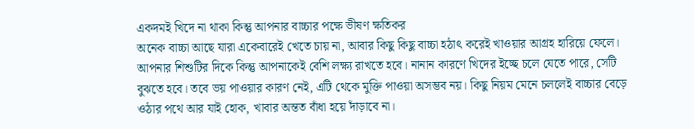একদমই খিদে না থাকা কিন্তু আপনার বাচ্চার পক্ষে ভীষণ ক্ষতিকর
অনেক বাচ্চা আছে যারা একেবারেই খেতে চায় না, আবার কিছু কিছু বাচ্চা হঠাৎ করেই খাওয়ার আগ্রহ হারিয়ে ফেলে। আপনার শিশুটির দিকে কিন্তু আপনাকেই বেশি লক্ষ্য রাখতে হবে। নানান কারণে খিদের ইচ্ছে চলে যেতে পারে, সেটি বুঝতে হবে। তবে ভয় পাওয়ার কারণ নেই, এটি থেকে মুক্তি পাওয়া অসম্ভব নয়। কিছু নিয়ম মেনে চললেই বাচ্চার বেড়ে ওঠার পথে আর যাই হোক, খাবার অন্তত বাঁধা হয়ে দাঁড়াবে না।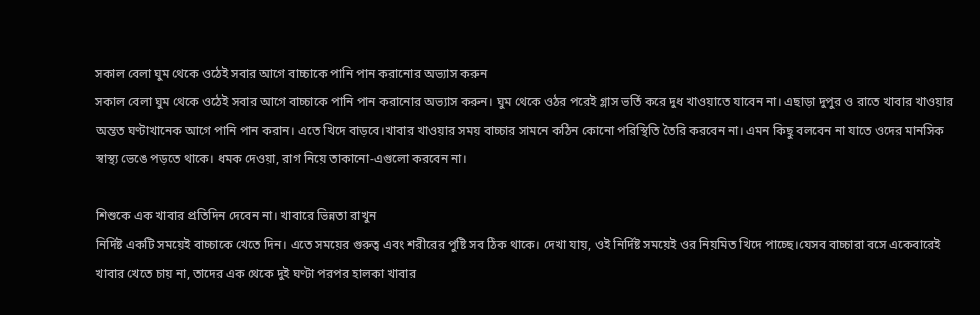সকাল বেলা ঘুম থেকে ওঠেই সবার আগে বাচ্চাকে পানি পান করানোর অভ্যাস করুন
সকাল বেলা ঘুম থেকে ওঠেই সবার আগে বাচ্চাকে পানি পান করানোর অভ্যাস করুন। ঘুম থেকে ওঠর পরেই গ্লাস ভর্তি করে দুধ খাওয়াতে যাবেন না। এছাড়া দুপুর ও রাতে খাবার খাওয়ার অন্তত ঘণ্টাখানেক আগে পানি পান করান। এতে খিদে বাড়বে।খাবার খাওয়ার সময় বাচ্চার সামনে কঠিন কোনো পরিস্থিতি তৈরি করবেন না। এমন কিছু বলবেন না যাতে ওদের মানসিক স্বাস্থ্য ভেঙে পড়তে থাকে। ধমক দেওয়া, রাগ নিয়ে তাকানো-এগুলো করবেন না।

শিশুকে এক খাবার প্রতিদিন দেবেন না। খাবারে ভিন্নতা রাখুন
নির্দিষ্ট একটি সময়েই বাচ্চাকে খেতে দিন। এতে সময়ের গুরুত্ব এবং শরীরের পুষ্টি সব ঠিক থাকে। দেখা যায়, ওই নির্দিষ্ট সময়েই ওর নিয়মিত খিদে পাচ্ছে।যেসব বাচ্চারা বসে একেবারেই খাবার খেতে চায় না, তাদের এক থেকে দুই ঘণ্টা পরপর হালকা খাবার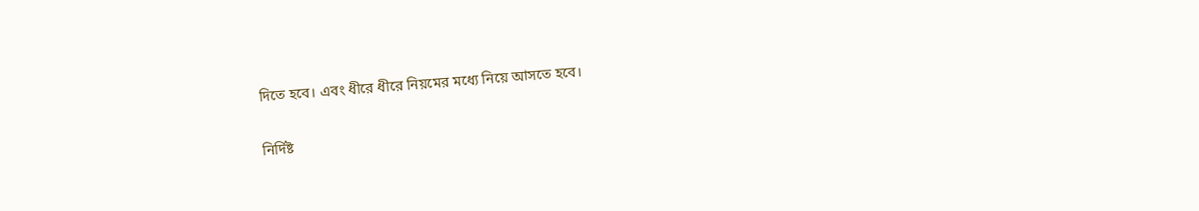দিতে হবে। এবং ধীরে ধীরে নিয়মের মধ্যে নিয়ে আসতে হবে।

নির্দিষ্ট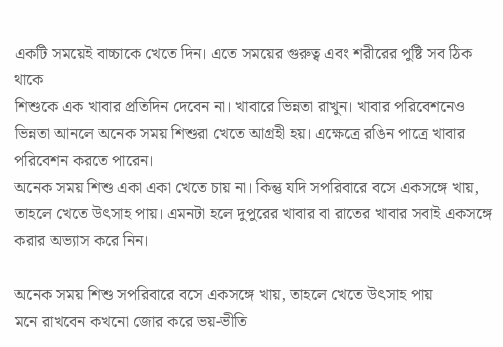একটি সময়েই বাচ্চাকে খেতে দিন। এতে সময়ের গুরুত্ব এবং শরীরের পুষ্টি সব ঠিক থাকে
শিশুকে এক খাবার প্রতিদিন দেবেন না। খাবারে ভিন্নতা রাখুন। খাবার পরিবেশনেও ভিন্নতা আনলে অনেক সময় শিশুরা খেতে আগ্রহী হয়। এক্ষেত্রে রঙিন পাত্রে খাবার পরিবেশন করতে পারেন।
অনেক সময় শিশু একা একা খেতে চায় না। কিন্তু যদি সপরিবারে বসে একসঙ্গে খায়, তাহলে খেতে উৎসাহ পায়। এমনটা হলে দুপুরের খাবার বা রাতের খাবার সবাই একসঙ্গে করার অভ্যাস করে নিন।

অনেক সময় শিশু সপরিবারে বসে একসঙ্গে খায়, তাহলে খেতে উৎসাহ পায়
মনে রাখবেন কখনো জোর করে ভয়-ভীতি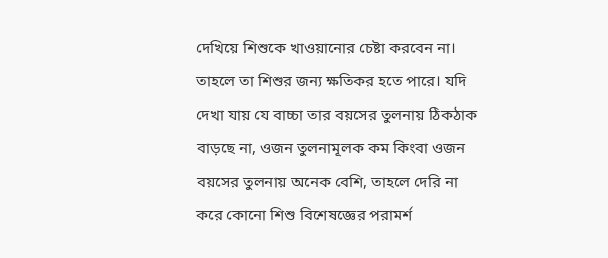দেখিয়ে শিশুকে খাওয়ানোর চেষ্টা করবেন না। তাহলে তা শিশুর জন্য ক্ষতিকর হতে পারে। যদি দেখা যায় যে বাচ্চা তার বয়সের তুলনায় ঠিকঠাক বাড়ছে না, ওজন তুলনামূলক কম কিংবা ওজন বয়সের তুলনায় অনেক বেশি, তাহলে দেরি না করে কোনো শিশু বিশেষজ্ঞের পরামর্শ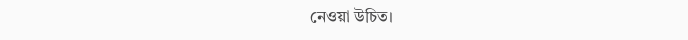নেওয়া উচিত।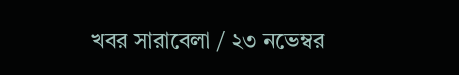খবর সারাবেলা / ২৩ নভেম্বর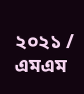২০২১ / এমএম